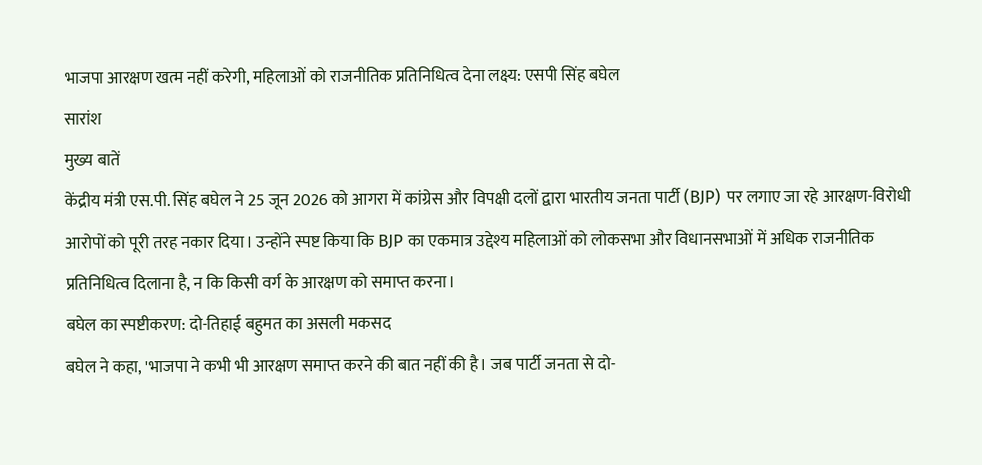भाजपा आरक्षण खत्म नहीं करेगी, महिलाओं को राजनीतिक प्रतिनिधित्व देना लक्ष्य: एसपी सिंह बघेल
सारांश
मुख्य बातें
केंद्रीय मंत्री एस.पी. सिंह बघेल ने 25 जून 2026 को आगरा में कांग्रेस और विपक्षी दलों द्वारा भारतीय जनता पार्टी (BJP) पर लगाए जा रहे आरक्षण-विरोधी आरोपों को पूरी तरह नकार दिया। उन्होंने स्पष्ट किया कि BJP का एकमात्र उद्देश्य महिलाओं को लोकसभा और विधानसभाओं में अधिक राजनीतिक प्रतिनिधित्व दिलाना है, न कि किसी वर्ग के आरक्षण को समाप्त करना।
बघेल का स्पष्टीकरण: दो-तिहाई बहुमत का असली मकसद
बघेल ने कहा, 'भाजपा ने कभी भी आरक्षण समाप्त करने की बात नहीं की है। जब पार्टी जनता से दो-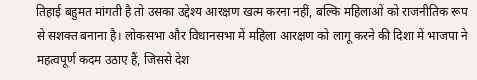तिहाई बहुमत मांगती है तो उसका उद्देश्य आरक्षण खत्म करना नहीं, बल्कि महिलाओं को राजनीतिक रूप से सशक्त बनाना है। लोकसभा और विधानसभा में महिला आरक्षण को लागू करने की दिशा में भाजपा ने महत्वपूर्ण कदम उठाए हैं, जिससे देश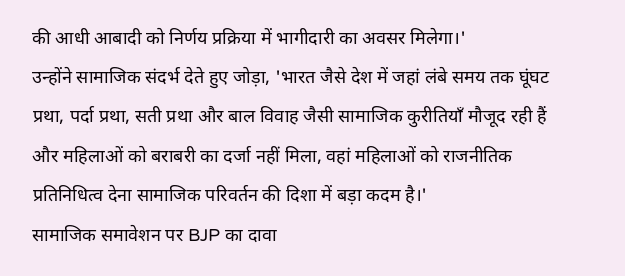की आधी आबादी को निर्णय प्रक्रिया में भागीदारी का अवसर मिलेगा।'
उन्होंने सामाजिक संदर्भ देते हुए जोड़ा, 'भारत जैसे देश में जहां लंबे समय तक घूंघट प्रथा, पर्दा प्रथा, सती प्रथा और बाल विवाह जैसी सामाजिक कुरीतियाँ मौजूद रही हैं और महिलाओं को बराबरी का दर्जा नहीं मिला, वहां महिलाओं को राजनीतिक प्रतिनिधित्व देना सामाजिक परिवर्तन की दिशा में बड़ा कदम है।'
सामाजिक समावेशन पर BJP का दावा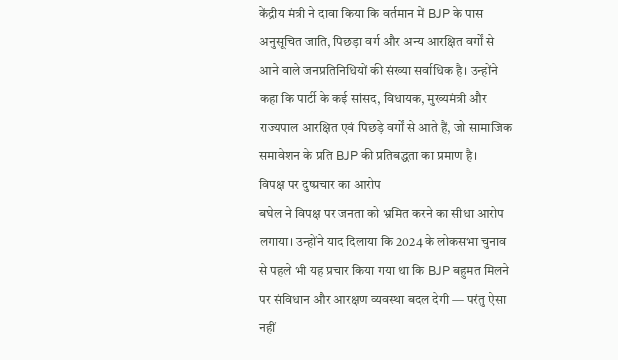केंद्रीय मंत्री ने दावा किया कि वर्तमान में BJP के पास अनुसूचित जाति, पिछड़ा वर्ग और अन्य आरक्षित वर्गों से आने वाले जनप्रतिनिधियों की संख्या सर्वाधिक है। उन्होंने कहा कि पार्टी के कई सांसद, विधायक, मुख्यमंत्री और राज्यपाल आरक्षित एवं पिछड़े वर्गों से आते हैं, जो सामाजिक समावेशन के प्रति BJP की प्रतिबद्धता का प्रमाण है।
विपक्ष पर दुष्प्रचार का आरोप
बघेल ने विपक्ष पर जनता को भ्रमित करने का सीधा आरोप लगाया। उन्होंने याद दिलाया कि 2024 के लोकसभा चुनाव से पहले भी यह प्रचार किया गया था कि BJP बहुमत मिलने पर संविधान और आरक्षण व्यवस्था बदल देगी — परंतु ऐसा नहीं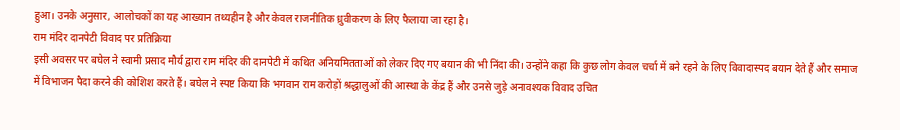हुआ। उनके अनुसार, आलोचकों का यह आख्यान तथ्यहीन है और केवल राजनीतिक ध्रुवीकरण के लिए फैलाया जा रहा है।
राम मंदिर दानपेटी विवाद पर प्रतिक्रिया
इसी अवसर पर बघेल ने स्वामी प्रसाद मौर्य द्वारा राम मंदिर की दानपेटी में कथित अनियमितताओं को लेकर दिए गए बयान की भी निंदा की। उन्होंने कहा कि कुछ लोग केवल चर्चा में बने रहने के लिए विवादास्पद बयान देते हैं और समाज में विभाजन पैदा करने की कोशिश करते हैं। बघेल ने स्पष्ट किया कि भगवान राम करोड़ों श्रद्धालुओं की आस्था के केंद्र हैं और उनसे जुड़े अनावश्यक विवाद उचित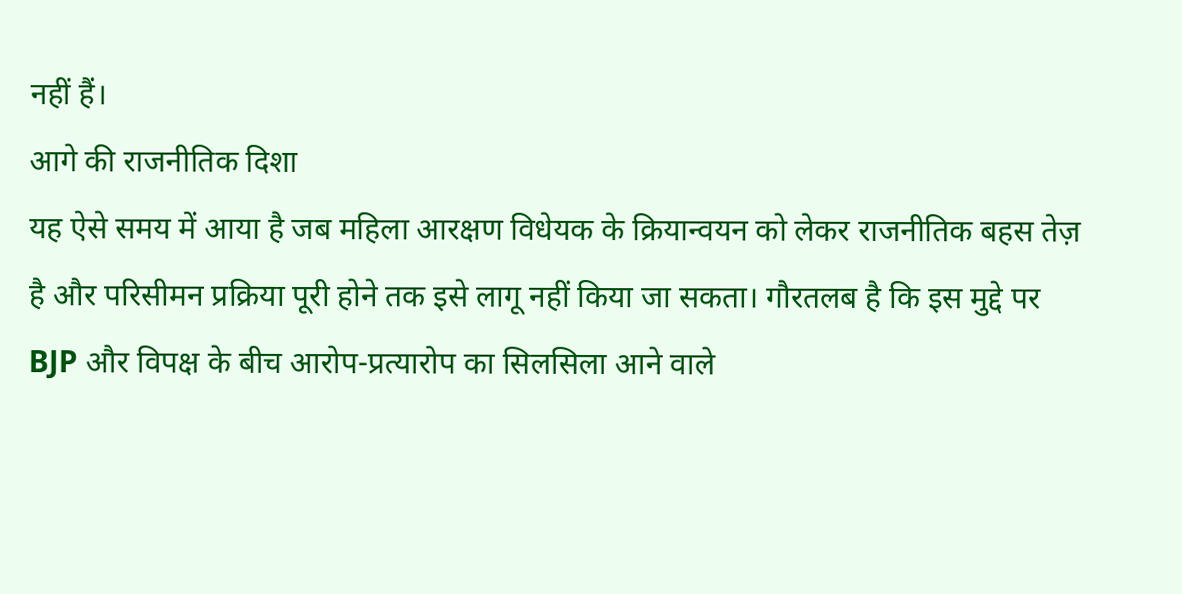नहीं हैं।
आगे की राजनीतिक दिशा
यह ऐसे समय में आया है जब महिला आरक्षण विधेयक के क्रियान्वयन को लेकर राजनीतिक बहस तेज़ है और परिसीमन प्रक्रिया पूरी होने तक इसे लागू नहीं किया जा सकता। गौरतलब है कि इस मुद्दे पर BJP और विपक्ष के बीच आरोप-प्रत्यारोप का सिलसिला आने वाले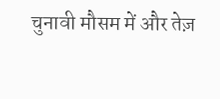चुनावी मौसम में और तेज़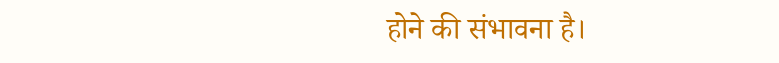होने की संभावना है।